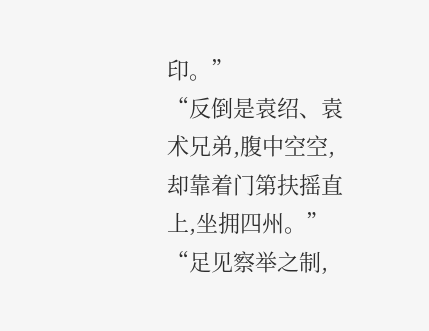印。”
“反倒是袁绍、袁术兄弟,腹中空空,却靠着门第扶摇直上,坐拥四州。”
“足见察举之制,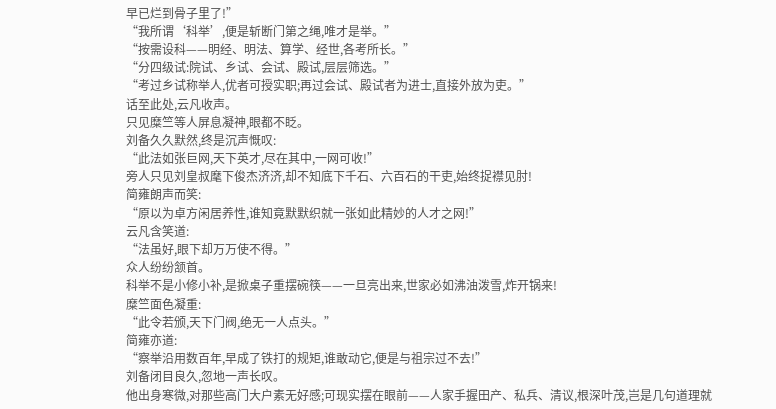早已烂到骨子里了!”
“我所谓‘科举’,便是斩断门第之绳,唯才是举。”
“按需设科——明经、明法、算学、经世,各考所长。”
“分四级试:院试、乡试、会试、殿试,层层筛选。”
“考过乡试称举人,优者可授实职;再过会试、殿试者为进士,直接外放为吏。”
话至此处,云凡收声。
只见糜竺等人屏息凝神,眼都不眨。
刘备久久默然,终是沉声慨叹:
“此法如张巨网,天下英才,尽在其中,一网可收!”
旁人只见刘皇叔麾下俊杰济济,却不知底下千石、六百石的干吏,始终捉襟见肘!
简雍朗声而笑:
“原以为卓方闲居养性,谁知竟默默织就一张如此精妙的人才之网!”
云凡含笑道:
“法虽好,眼下却万万使不得。”
众人纷纷颔首。
科举不是小修小补,是掀桌子重摆碗筷——一旦亮出来,世家必如沸油泼雪,炸开锅来!
糜竺面色凝重:
“此令若颁,天下门阀,绝无一人点头。”
简雍亦道:
“察举沿用数百年,早成了铁打的规矩,谁敢动它,便是与祖宗过不去!”
刘备闭目良久,忽地一声长叹。
他出身寒微,对那些高门大户素无好感;可现实摆在眼前——人家手握田产、私兵、清议,根深叶茂,岂是几句道理就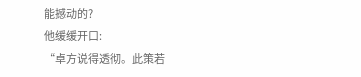能撼动的?
他缓缓开口:
“卓方说得透彻。此策若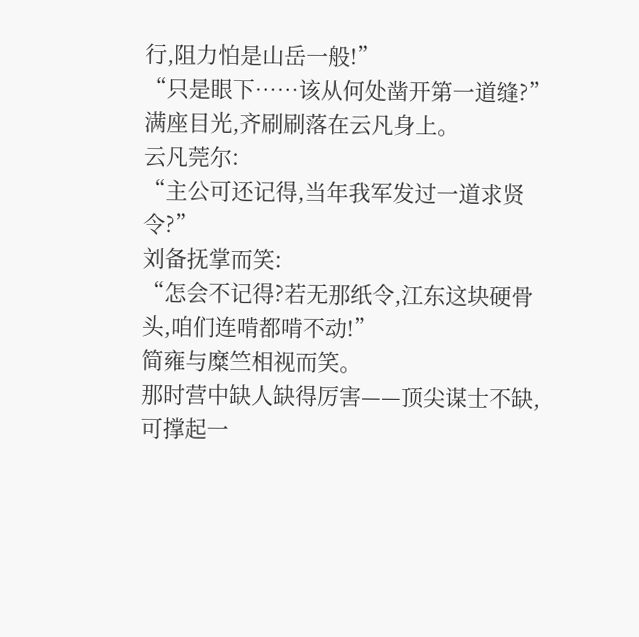行,阻力怕是山岳一般!”
“只是眼下……该从何处凿开第一道缝?”
满座目光,齐刷刷落在云凡身上。
云凡莞尔:
“主公可还记得,当年我军发过一道求贤令?”
刘备抚掌而笑:
“怎会不记得?若无那纸令,江东这块硬骨头,咱们连啃都啃不动!”
简雍与糜竺相视而笑。
那时营中缺人缺得厉害——顶尖谋士不缺,可撑起一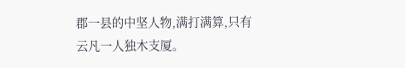郡一县的中坚人物,满打满算,只有云凡一人独木支厦。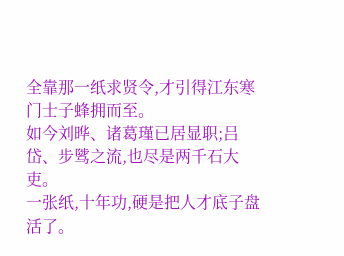全靠那一纸求贤令,才引得江东寒门士子蜂拥而至。
如今刘晔、诸葛瑾已居显职;吕岱、步骘之流,也尽是两千石大吏。
一张纸,十年功,硬是把人才底子盘活了。